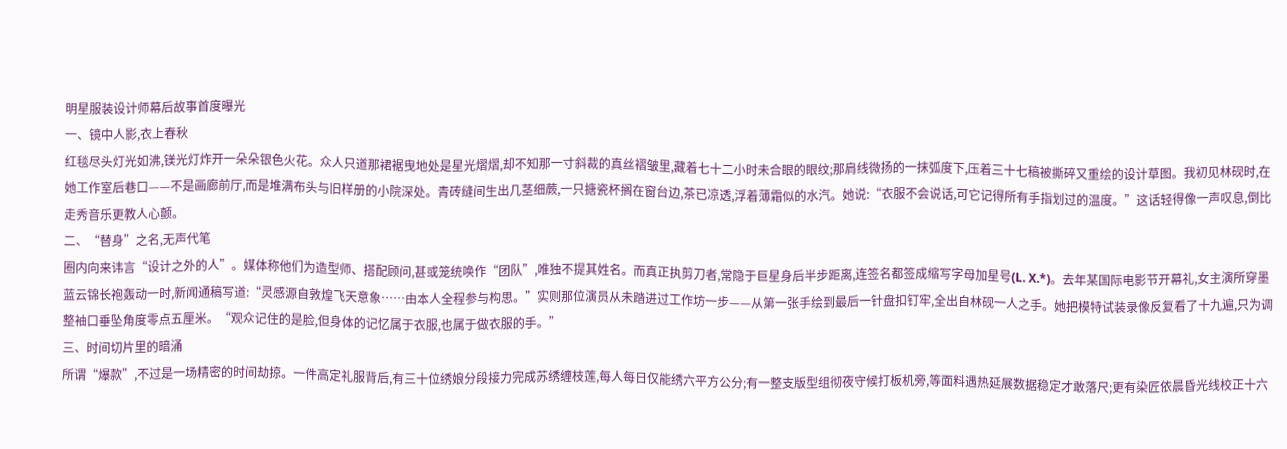明星服装设计师幕后故事首度曝光
一、镜中人影,衣上春秋
红毯尽头灯光如沸,镁光灯炸开一朵朵银色火花。众人只道那裙裾曳地处是星光熠熠,却不知那一寸斜裁的真丝褶皱里,藏着七十二小时未合眼的眼纹;那肩线微扬的一抹弧度下,压着三十七稿被撕碎又重绘的设计草图。我初见林砚时,在她工作室后巷口——不是画廊前厅,而是堆满布头与旧样册的小院深处。青砖缝间生出几茎细蕨,一只搪瓷杯搁在窗台边,茶已凉透,浮着薄霜似的水汽。她说:“衣服不会说话,可它记得所有手指划过的温度。”这话轻得像一声叹息,倒比走秀音乐更教人心颤。
二、“替身”之名,无声代笔
圈内向来讳言“设计之外的人”。媒体称他们为造型师、搭配顾问,甚或笼统唤作“团队”,唯独不提其姓名。而真正执剪刀者,常隐于巨星身后半步距离,连签名都签成缩写字母加星号(L. X.*)。去年某国际电影节开幕礼,女主演所穿墨蓝云锦长袍轰动一时,新闻通稿写道:“灵感源自敦煌飞天意象……由本人全程参与构思。”实则那位演员从未踏进过工作坊一步——从第一张手绘到最后一针盘扣钉牢,全出自林砚一人之手。她把模特试装录像反复看了十九遍,只为调整袖口垂坠角度零点五厘米。“观众记住的是脸,但身体的记忆属于衣服,也属于做衣服的手。”
三、时间切片里的暗涌
所谓“爆款”,不过是一场精密的时间劫掠。一件高定礼服背后,有三十位绣娘分段接力完成苏绣缠枝莲,每人每日仅能绣六平方公分;有一整支版型组彻夜守候打板机旁,等面料遇热延展数据稳定才敢落尺;更有染匠依晨昏光线校正十六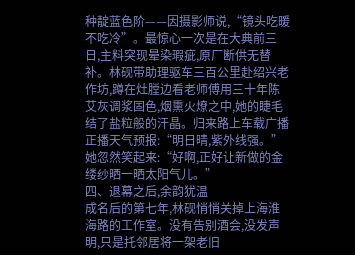种靛蓝色阶——因摄影师说,“镜头吃暖不吃冷”。最惊心一次是在大典前三日,主料突现晕染瑕疵,原厂断供无替补。林砚带助理驱车三百公里赴绍兴老作坊,蹲在灶膛边看老师傅用三十年陈艾灰调浆固色,烟熏火燎之中,她的睫毛结了盐粒般的汗晶。归来路上车载广播正播天气预报:“明日晴,紫外线强。”她忽然笑起来:“好啊,正好让新做的金缕纱晒一晒太阳气儿。”
四、退幕之后,余韵犹温
成名后的第七年,林砚悄悄关掉上海淮海路的工作室。没有告别酒会,没发声明,只是托邻居将一架老旧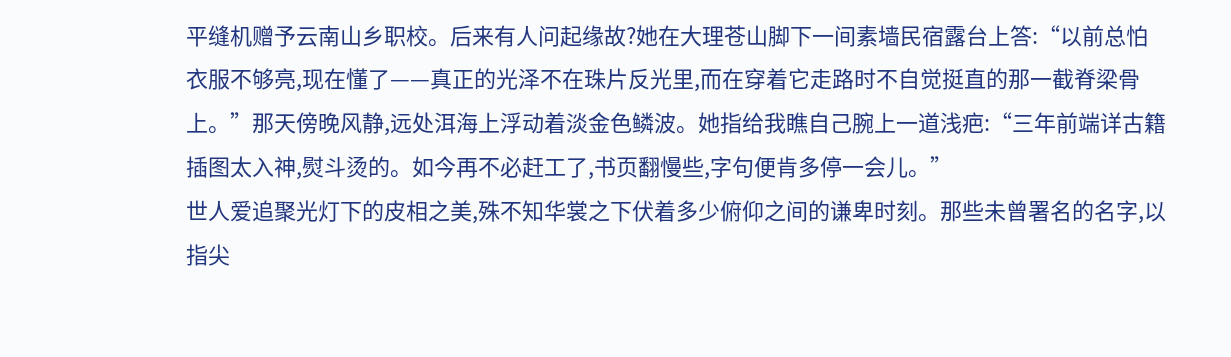平缝机赠予云南山乡职校。后来有人问起缘故?她在大理苍山脚下一间素墙民宿露台上答:“以前总怕衣服不够亮,现在懂了——真正的光泽不在珠片反光里,而在穿着它走路时不自觉挺直的那一截脊梁骨上。”那天傍晚风静,远处洱海上浮动着淡金色鳞波。她指给我瞧自己腕上一道浅疤:“三年前端详古籍插图太入神,熨斗烫的。如今再不必赶工了,书页翻慢些,字句便肯多停一会儿。”
世人爱追聚光灯下的皮相之美,殊不知华裳之下伏着多少俯仰之间的谦卑时刻。那些未曾署名的名字,以指尖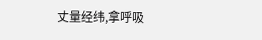丈量经纬,拿呼吸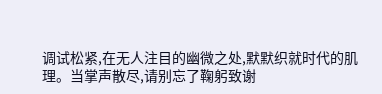调试松紧,在无人注目的幽微之处,默默织就时代的肌理。当掌声散尽,请别忘了鞠躬致谢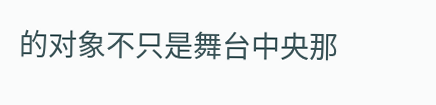的对象不只是舞台中央那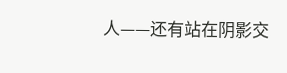人——还有站在阴影交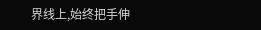界线上,始终把手伸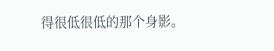得很低很低的那个身影。